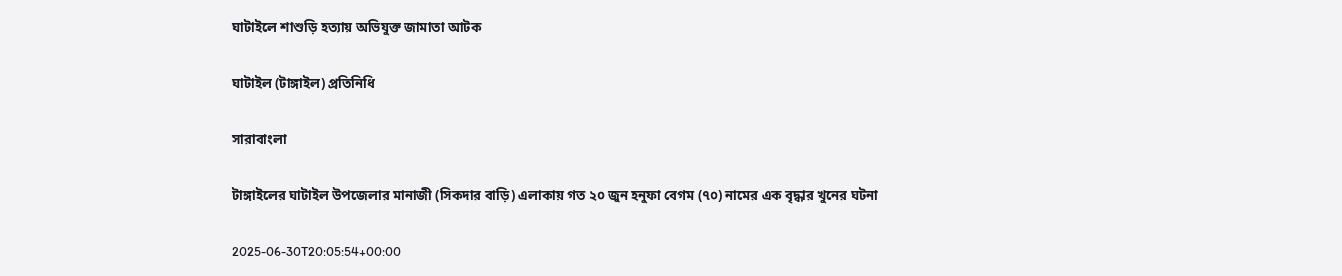ঘাটাইলে শাশুড়ি হত্যায় অভিযুক্ত জামাতা আটক

ঘাটাইল (টাঙ্গাইল) প্রতিনিধি

সারাবাংলা

টাঙ্গাইলের ঘাটাইল উপজেলার মানাজী (সিকদার বাড়ি) এলাকায় গত ২০ জুন হনুফা বেগম (৭০) নামের এক বৃদ্ধার খুনের ঘটনা

2025-06-30T20:05:54+00:00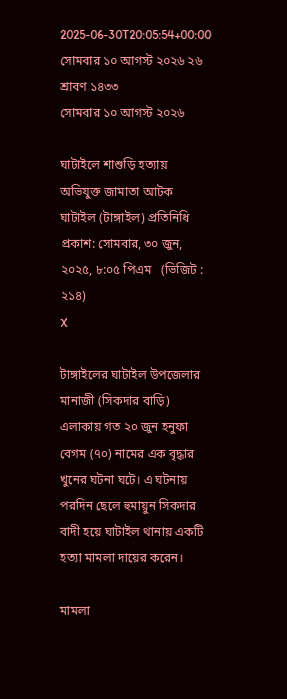2025-06-30T20:05:54+00:00
সোমবার ১০ আগস্ট ২০২৬ ২৬ শ্রাবণ ১৪৩৩
সোমবার ১০ আগস্ট ২০২৬

ঘাটাইলে শাশুড়ি হত্যায় অভিযুক্ত জামাতা আটক
ঘাটাইল (টাঙ্গাইল) প্রতিনিধি
প্রকাশ: সোমবার, ৩০ জুন, ২০২৫, ৮:০৫ পিএম   (ভিজিট : ২১৪)
X

টাঙ্গাইলের ঘাটাইল উপজেলার মানাজী (সিকদার বাড়ি) এলাকায় গত ২০ জুন হনুফা বেগম (৭০) নামের এক বৃদ্ধার খুনের ঘটনা ঘটে। এ ঘটনায় পরদিন ছেলে হুমায়ুন সিকদার বাদী হয়ে ঘাটাইল থানায় একটি হত্যা মামলা দায়ের করেন।

মামলা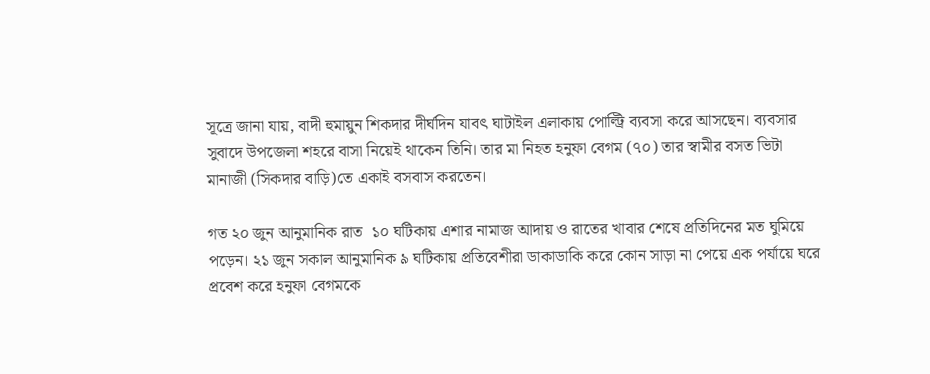সূত্রে জানা যায়, বাদী হুমায়ুন শিকদার দীর্ঘদিন যাবৎ ঘাটাইল এলাকায় পোল্ট্রি ব্যবসা করে আসছেন। ব্যবসার সুবাদে উপজেলা শহরে বাসা নিয়েই থাকেন তিনি। তার মা নিহত হনুফা বেগম (৭০) তার স্বামীর বসত ভিটা মানাজী (সিকদার বাড়ি)তে একাই বসবাস করতেন।

গত ২০ জুন আনুমানিক রাত  ১০ ঘটিকায় এশার নামাজ আদায় ও রাতের খাবার শেষে প্রতিদিনের মত ঘুমিয়ে পড়েন। ২১ জুন সকাল আনুমানিক ৯ ঘটিকায় প্রতিবেশীরা ডাকাডাকি করে কোন সাড়া না পেয়ে এক পর্যায়ে ঘরে প্রবেশ করে হনুফা বেগমকে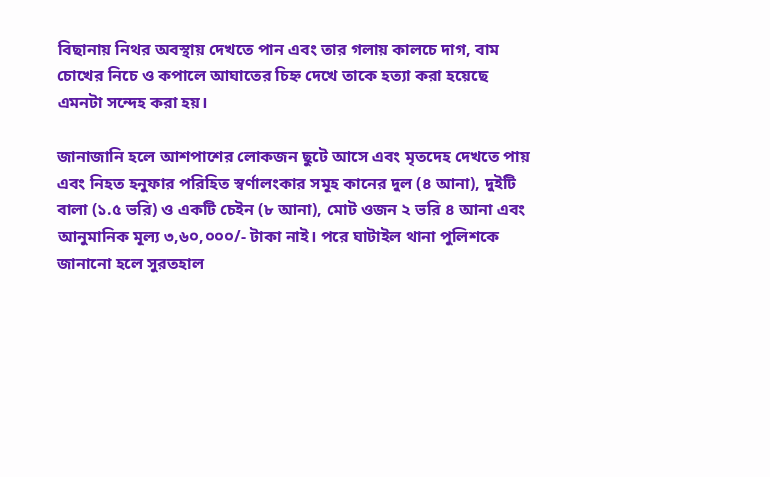বিছানায় নিথর অবস্থায় দেখতে পান এবং তার গলায় কালচে দাগ, বাম চোখের নিচে ও কপালে আঘাতের চিহ্ন দেখে তাকে হত্যা করা হয়েছে এমনটা সন্দেহ করা হয়।

জানাজানি হলে আশপাশের লোকজন ছুটে আসে এবং মৃতদেহ দেখতে পায় এবং নিহত হনুফার পরিহিত স্বর্ণালংকার সমূহ কানের দুল (৪ আনা), দুইটি বালা (১.৫ ভরি) ও একটি চেইন (৮ আনা), মোট ওজন ২ ভরি ৪ আনা এবং আনুমানিক মূল্য ৩,৬০,০০০/- টাকা নাই। পরে ঘাটাইল থানা পুলিশকে জানানো হলে সুরতহাল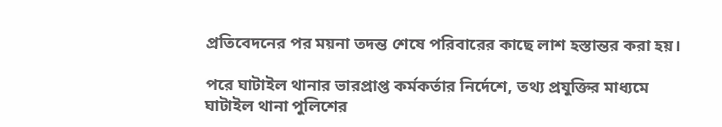প্রতিবেদনের পর ময়না তদন্ত শেষে পরিবারের কাছে লাশ হস্তান্তর করা হয়।

পরে ঘাটাইল থানার ভারপ্রাপ্ত কর্মকর্তার নির্দেশে, তথ্য প্রযুক্তির মাধ্যমে ঘাটাইল থানা পুলিশের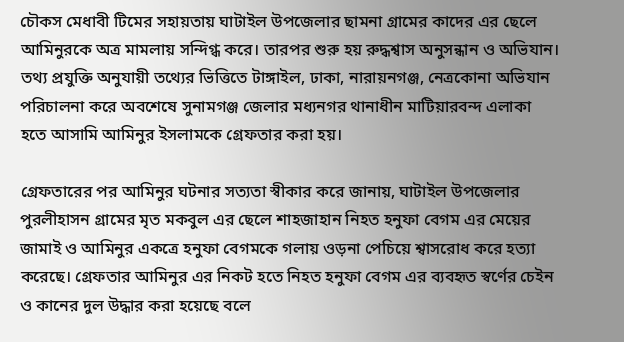চৌকস মেধাবী টিমের সহায়তায় ঘাটাইল উপজেলার ছামনা গ্রামের কাদের এর ছেলে আমিনুরকে অত্র মামলায় সন্দিগ্ধ করে। তারপর শুরু হয় রুদ্ধশ্বাস অনুসন্ধান ও অভিযান। তথ্য প্রযুক্তি অনুযায়ী তথ্যের ভিত্তিতে টাঙ্গাইল, ঢাকা, নারায়নগঞ্জ, নেত্রকোনা অভিযান পরিচালনা করে অবশেষে সুনামগঞ্জ জেলার মধ্যনগর থানাধীন মাটিয়ারবন্দ এলাকা  হতে আসামি আমিনুর ইসলামকে গ্রেফতার করা হয়।

গ্রেফতারের পর আমিনুর ঘটনার সত্যতা স্বীকার করে জানায়, ঘাটাইল উপজেলার পুরলীহাসন গ্রামের মৃত মকবুল এর ছেলে শাহজাহান নিহত হনুফা বেগম এর মেয়ের জামাই ও আমিনুর একত্রে হনুফা বেগমকে গলায় ওড়না পেচিয়ে শ্বাসরোধ করে হত্যা করেছে। গ্রেফতার আমিনুর এর নিকট হতে নিহত হনুফা বেগম এর ব্যবহৃত স্বর্ণের চেইন ও কানের দুল উদ্ধার করা হয়েছে বলে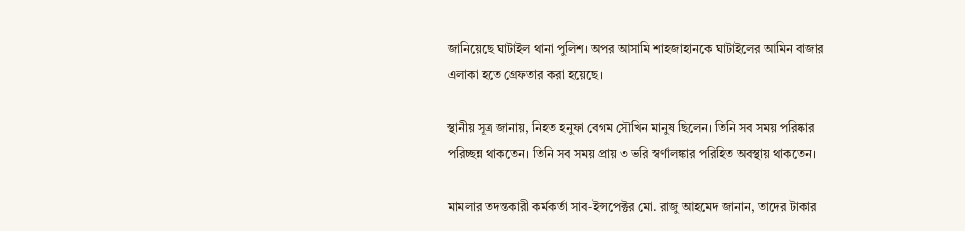জানিয়েছে ঘাটাইল থানা পুলিশ। অপর আসামি শাহজাহানকে ঘাটাইলের আমিন বাজার এলাকা হতে গ্রেফতার করা হয়েছে।

স্থানীয় সূত্র জানায়, নিহত হনুফা বেগম সৌখিন মানুষ ছিলেন। তিনি সব সময় পরিষ্কার পরিচ্ছন্ন থাকতেন। তিনি সব সময় প্রায় ৩ ভরি স্বর্ণালঙ্কার পরিহিত অবস্থায় থাকতেন।

মামলার তদন্তকারী কর্মকর্তা সাব-ইন্সপেক্টর মো. রাজু আহমেদ জানান, তাদের টাকার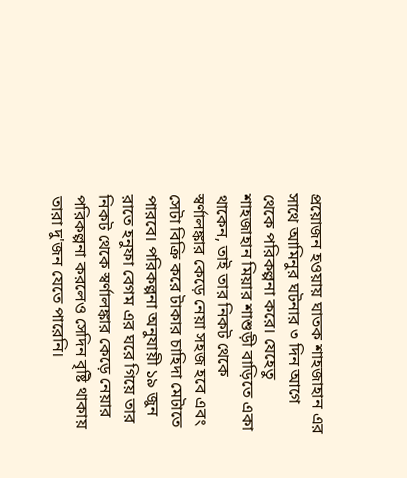প্রয়োজন হওয়ায় ঘাতক শাহজাহান এর সাথে আমিনুর ঘটনার ৩ দিন আগে থেকে পরিকল্পনা করে। যেহেতু শাহজাহান মিয়ার শাশুড়ী বাড়িতে একা থাকেন, তাই তার নিকট থেকে স্বর্ণালঙ্কার কেড়ে নেয়া সহজ হবে এবং সেটা বিক্রি করে টাকার চাহিদা মেটাতে পারবে। পরিকল্পনা অনুযায়ী ১৯ জুন রাতে হনুফা বেগম এর ঘরে গিয়ে তার নিকট থেকে স্বর্ণালঙ্কার কেড়ে নেয়ার পরিকল্পনা করলেও সেদিন বৃষ্টি থাকায় তারা দু'জন যেতে পারেনি।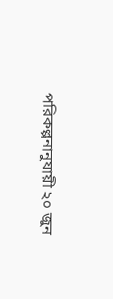পরিকল্পনানুযায়ী ২০ জুন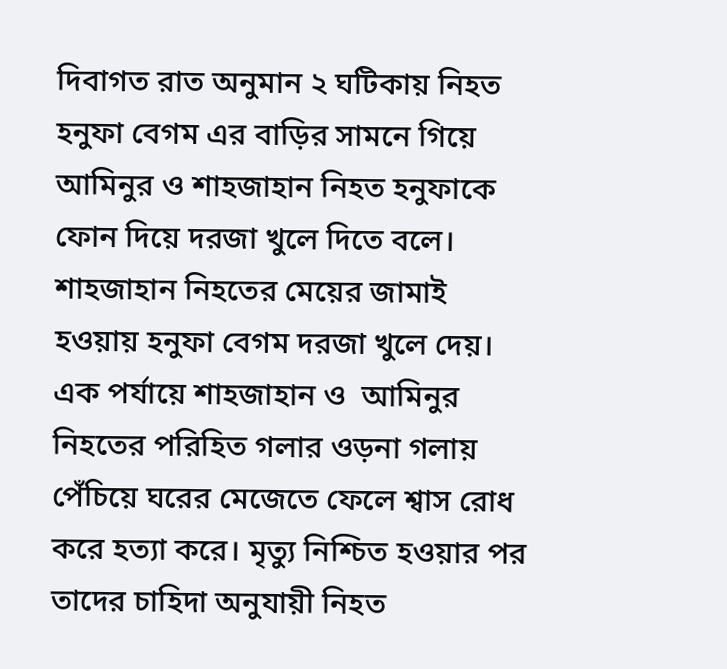দিবাগত রাত অনুমান ২ ঘটিকায় নিহত হনুফা বেগম এর বাড়ির সামনে গিয়ে আমিনুর ও শাহজাহান নিহত হনুফাকে ফোন দিয়ে দরজা খুলে দিতে বলে। শাহজাহান নিহতের মেয়ের জামাই হওয়ায় হনুফা বেগম দরজা খুলে দেয়। এক পর্যায়ে শাহজাহান ও  আমিনুর নিহতের পরিহিত গলার ওড়না গলায় পেঁচিয়ে ঘরের মেজেতে ফেলে শ্বাস রোধ করে হত্যা করে। মৃত্যু নিশ্চিত হওয়ার পর তাদের চাহিদা অনুযায়ী নিহত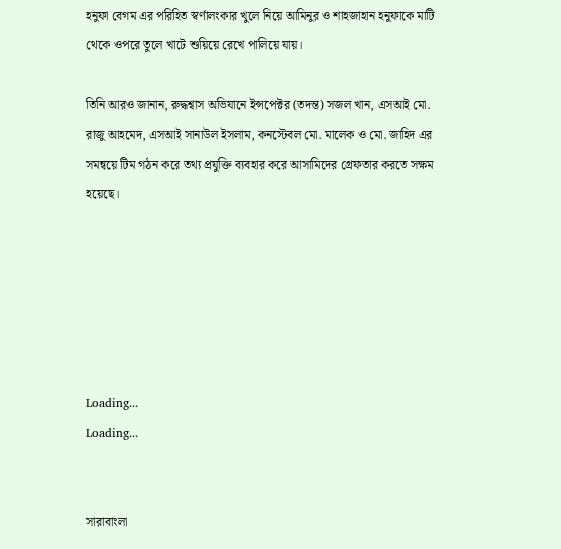হনুফা বেগম এর পরিহিত স্বর্ণালংকার খুলে নিয়ে আমিনুর ও শাহজাহান হনুফাকে মাটি থেকে ওপরে তুলে খাটে শুয়িয়ে রেখে পালিয়ে যায়।

তিনি আরও জানান, রুদ্ধশ্বাস অভিযানে ইন্সপেক্টর (তদন্ত) সজল খান, এসআই মো. রাজু আহমেদ, এসআই সানাউল ইসলাম, কনস্টেবল মো. মালেক ও মো. জাহিদ এর সমন্বয়ে টিম গঠন করে তথ্য প্রযুক্তি ব্যবহার করে আসামিদের গ্রেফতার করতে সক্ষম হয়েছে।






Loading...
Loading...


সারাবাংলা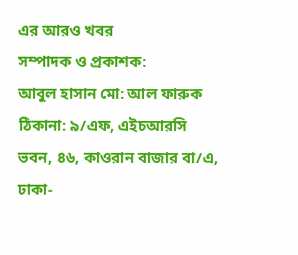এর আরও খবর
সম্পাদক ও প্রকাশক:
আবুল হাসান মো: আল ফারুক
ঠিকানা: ৯/এফ, এইচআরসি ভবন, ৪৬, কাওরান বাজার বা/এ, ঢাকা-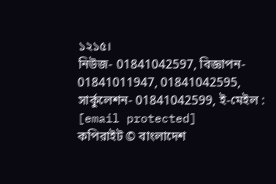১২১৫।
নিউজ- 01841042597, বিজ্ঞাপন- 01841011947, 01841042595, সার্কুলেশন- 01841042599, ই-মেইল : [email protected]
কপিরাইট © বাংলাদেশ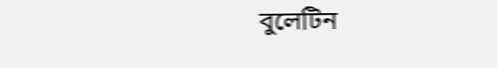বুলেটিন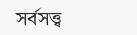সর্বসত্ত্ব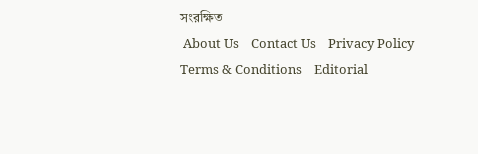সংরক্ষিত
 About Us    Contact Us    Privacy Policy    Terms & Conditions    Editorial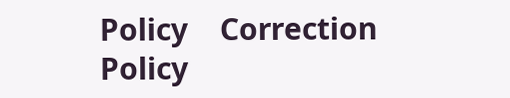Policy    Correction Policy